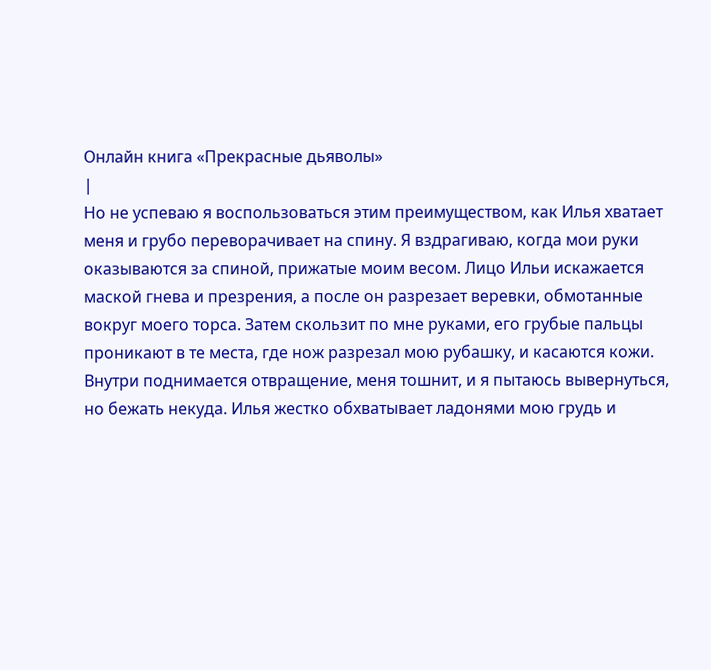Онлайн книга «Прекрасные дьяволы»
|
Но не успеваю я воспользоваться этим преимуществом, как Илья хватает меня и грубо переворачивает на спину. Я вздрагиваю, когда мои руки оказываются за спиной, прижатые моим весом. Лицо Ильи искажается маской гнева и презрения, а после он разрезает веревки, обмотанные вокруг моего торса. Затем скользит по мне руками, его грубые пальцы проникают в те места, где нож разрезал мою рубашку, и касаются кожи. Внутри поднимается отвращение, меня тошнит, и я пытаюсь вывернуться, но бежать некуда. Илья жестко обхватывает ладонями мою грудь и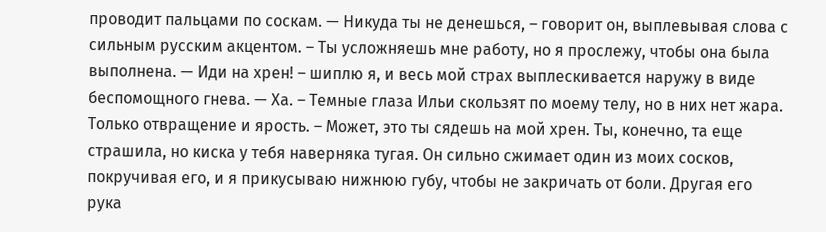проводит пальцами по соскам. — Никуда ты не денешься, – говорит он, выплевывая слова с сильным русским акцентом. – Ты усложняешь мне работу, но я прослежу, чтобы она была выполнена. — Иди на хрен! – шиплю я, и весь мой страх выплескивается наружу в виде беспомощного гнева. — Ха. – Темные глаза Ильи скользят по моему телу, но в них нет жара. Только отвращение и ярость. – Может, это ты сядешь на мой хрен. Ты, конечно, та еще страшила, но киска у тебя наверняка тугая. Он сильно сжимает один из моих сосков, покручивая его, и я прикусываю нижнюю губу, чтобы не закричать от боли. Другая его рука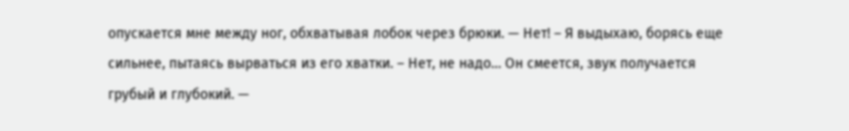опускается мне между ног, обхватывая лобок через брюки. — Нет! – Я выдыхаю, борясь еще сильнее, пытаясь вырваться из его хватки. – Нет, не надо… Он смеется, звук получается грубый и глубокий. —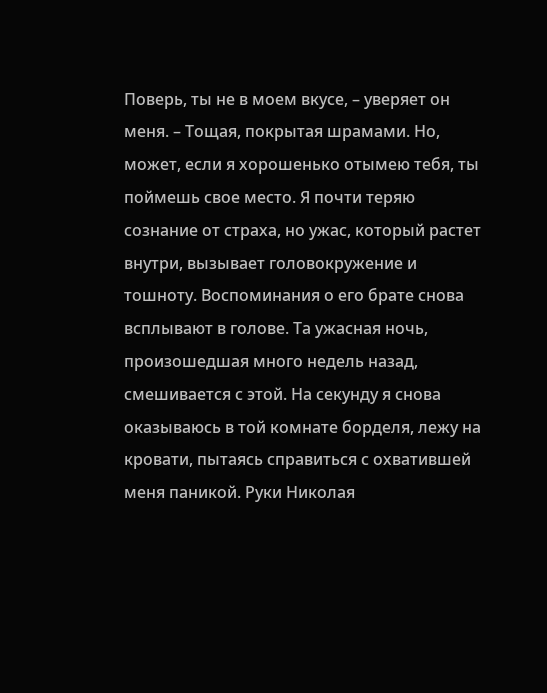Поверь, ты не в моем вкусе, – уверяет он меня. – Тощая, покрытая шрамами. Но, может, если я хорошенько отымею тебя, ты поймешь свое место. Я почти теряю сознание от страха, но ужас, который растет внутри, вызывает головокружение и тошноту. Воспоминания о его брате снова всплывают в голове. Та ужасная ночь, произошедшая много недель назад, смешивается с этой. На секунду я снова оказываюсь в той комнате борделя, лежу на кровати, пытаясь справиться с охватившей меня паникой. Руки Николая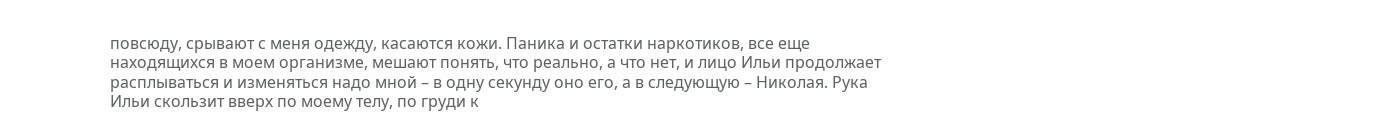повсюду, срывают с меня одежду, касаются кожи. Паника и остатки наркотиков, все еще находящихся в моем организме, мешают понять, что реально, а что нет, и лицо Ильи продолжает расплываться и изменяться надо мной – в одну секунду оно его, а в следующую – Николая. Рука Ильи скользит вверх по моему телу, по груди к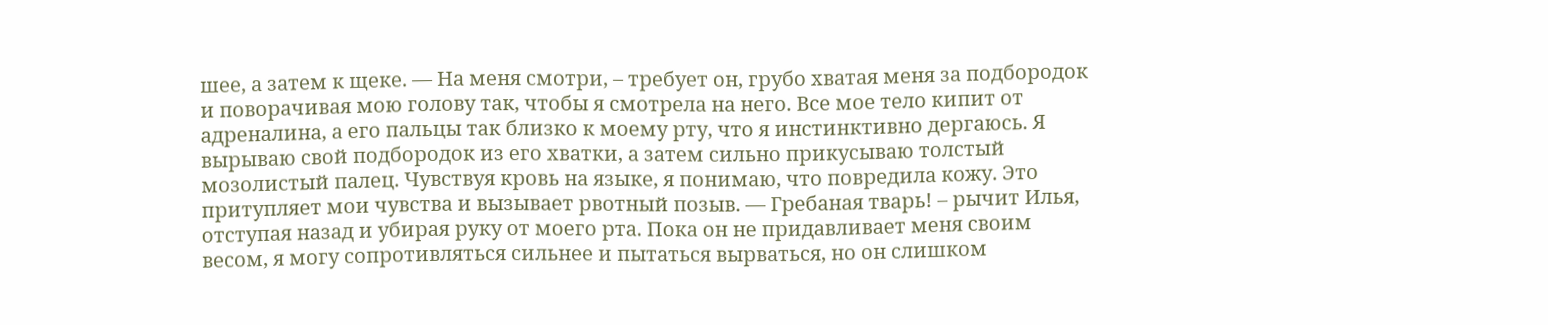шее, а затем к щеке. — На меня смотри, – требует он, грубо хватая меня за подбородок и поворачивая мою голову так, чтобы я смотрела на него. Все мое тело кипит от адреналина, а его пальцы так близко к моему рту, что я инстинктивно дергаюсь. Я вырываю свой подбородок из его хватки, а затем сильно прикусываю толстый мозолистый палец. Чувствуя кровь на языке, я понимаю, что повредила кожу. Это притупляет мои чувства и вызывает рвотный позыв. — Гребаная тварь! – рычит Илья, отступая назад и убирая руку от моего рта. Пока он не придавливает меня своим весом, я могу сопротивляться сильнее и пытаться вырваться, но он слишком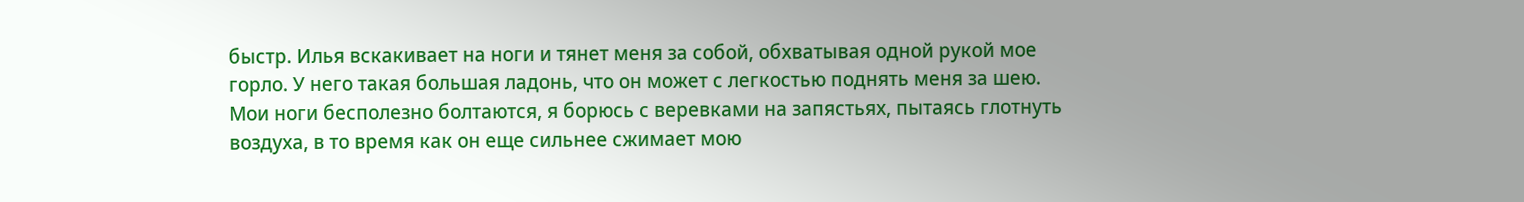быстр. Илья вскакивает на ноги и тянет меня за собой, обхватывая одной рукой мое горло. У него такая большая ладонь, что он может с легкостью поднять меня за шею. Мои ноги бесполезно болтаются, я борюсь с веревками на запястьях, пытаясь глотнуть воздуха, в то время как он еще сильнее сжимает мою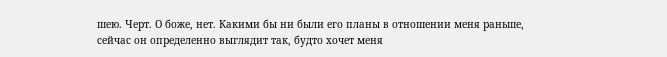шею. Черт. О боже, нет. Какими бы ни были его планы в отношении меня раньше, сейчас он определенно выглядит так, будто хочет меня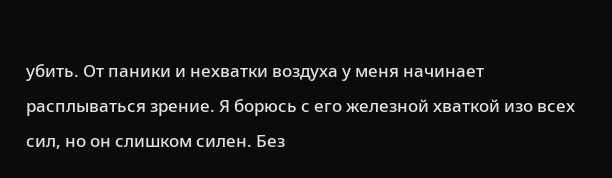убить. От паники и нехватки воздуха у меня начинает расплываться зрение. Я борюсь с его железной хваткой изо всех сил, но он слишком силен. Без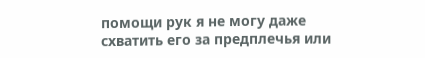помощи рук я не могу даже схватить его за предплечья или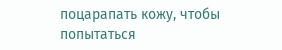поцарапать кожу, чтобы попытаться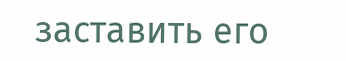заставить его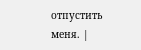отпустить меня. |